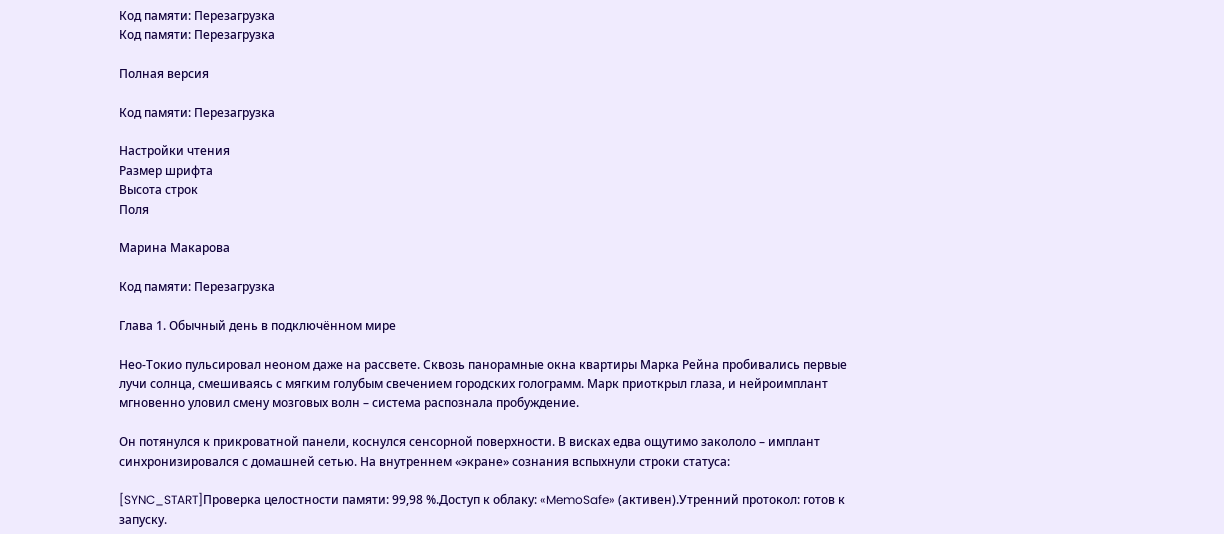Код памяти: Перезагрузка
Код памяти: Перезагрузка

Полная версия

Код памяти: Перезагрузка

Настройки чтения
Размер шрифта
Высота строк
Поля

Марина Макарова

Код памяти: Перезагрузка

Глава 1. Обычный день в подключённом мире

Нео‑Токио пульсировал неоном даже на рассвете. Сквозь панорамные окна квартиры Марка Рейна пробивались первые лучи солнца, смешиваясь с мягким голубым свечением городских голограмм. Марк приоткрыл глаза, и нейроимплант мгновенно уловил смену мозговых волн – система распознала пробуждение.

Он потянулся к прикроватной панели, коснулся сенсорной поверхности. В висках едва ощутимо закололо – имплант синхронизировался с домашней сетью. На внутреннем «экране» сознания вспыхнули строки статуса:

[SYNC_START]Проверка целостности памяти: 99,98 %.Доступ к облаку: «MemoSafe» (активен).Утренний протокол: готов к запуску.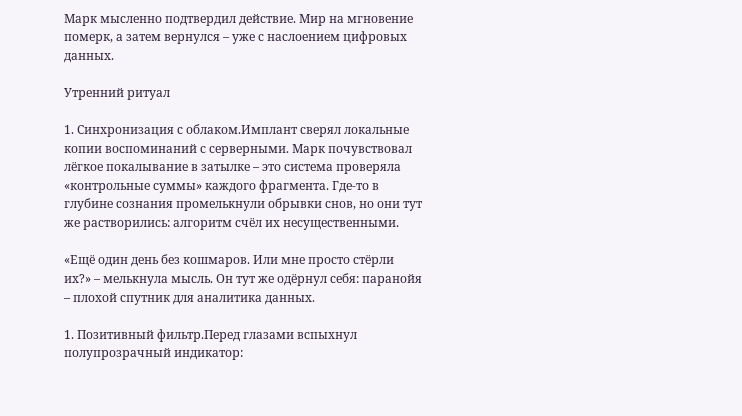Марк мысленно подтвердил действие. Мир на мгновение померк, а затем вернулся – уже с наслоением цифровых данных.

Утренний ритуал

1. Синхронизация с облаком.Имплант сверял локальные копии воспоминаний с серверными. Марк почувствовал лёгкое покалывание в затылке – это система проверяла «контрольные суммы» каждого фрагмента. Где‑то в глубине сознания промелькнули обрывки снов, но они тут же растворились: алгоритм счёл их несущественными.

«Ещё один день без кошмаров. Или мне просто стёрли их?» – мелькнула мысль. Он тут же одёрнул себя: паранойя – плохой спутник для аналитика данных.

1. Позитивный фильтр.Перед глазами вспыхнул полупрозрачный индикатор: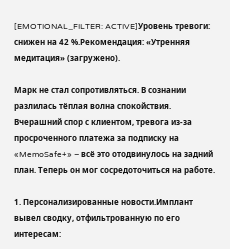[EMOTIONAL_FILTER: ACTIVE]Уровень тревоги: снижен на 42 %.Рекомендация: «Утренняя медитация» (загружено).

Марк не стал сопротивляться. В сознании разлилась тёплая волна спокойствия. Вчерашний спор с клиентом, тревога из‑за просроченного платежа за подписку на «MemoSafe+» – всё это отодвинулось на задний план. Теперь он мог сосредоточиться на работе.

1. Персонализированные новости.Имплант вывел сводку, отфильтрованную по его интересам: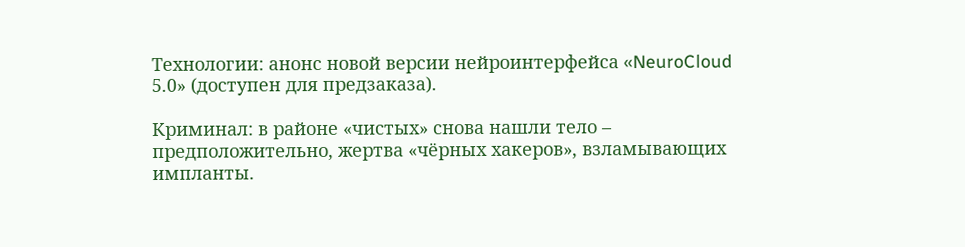Технологии: анонс новой версии нейроинтерфейса «NeuroCloud 5.0» (доступен для предзаказа).

Криминал: в районе «чистых» снова нашли тело – предположительно, жертва «чёрных хакеров», взламывающих импланты.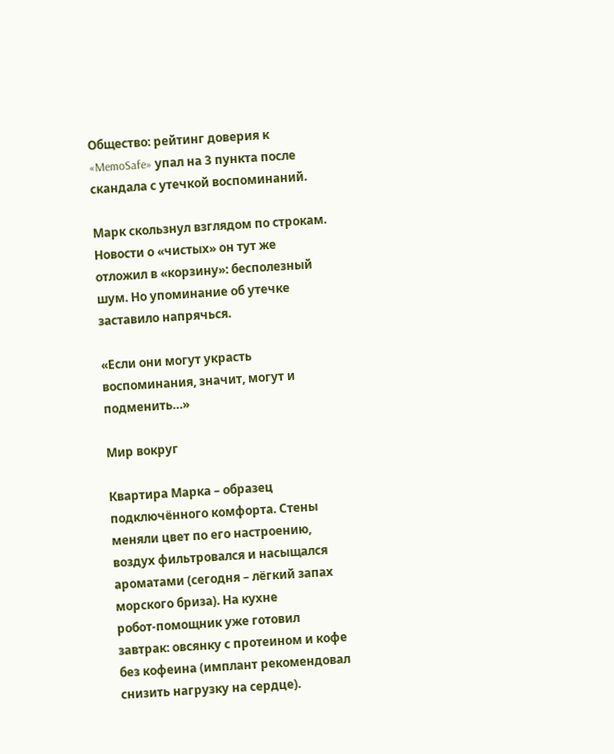Общество: рейтинг доверия к «MemoSafe» упал на 3 пункта после скандала с утечкой воспоминаний.

Марк скользнул взглядом по строкам. Новости о «чистых» он тут же отложил в «корзину»: бесполезный шум. Но упоминание об утечке заставило напрячься.

«Если они могут украсть воспоминания, значит, могут и подменить…»

Мир вокруг

Квартира Марка – образец подключённого комфорта. Стены меняли цвет по его настроению, воздух фильтровался и насыщался ароматами (сегодня – лёгкий запах морского бриза). На кухне робот‑помощник уже готовил завтрак: овсянку с протеином и кофе без кофеина (имплант рекомендовал снизить нагрузку на сердце).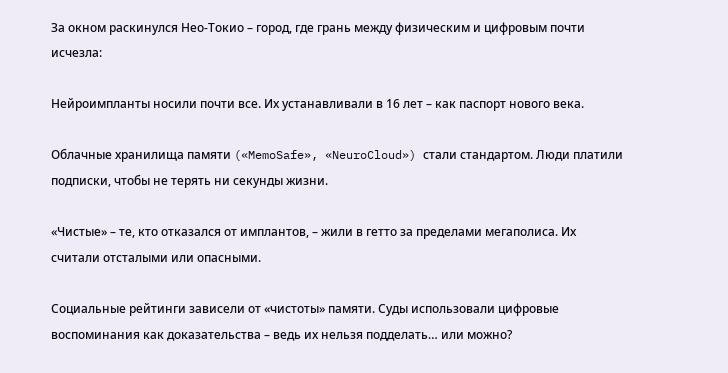За окном раскинулся Нео‑Токио – город, где грань между физическим и цифровым почти исчезла:

Нейроимпланты носили почти все. Их устанавливали в 16 лет – как паспорт нового века.

Облачные хранилища памяти («MemoSafe», «NeuroCloud») стали стандартом. Люди платили подписки, чтобы не терять ни секунды жизни.

«Чистые» – те, кто отказался от имплантов, – жили в гетто за пределами мегаполиса. Их считали отсталыми или опасными.

Социальные рейтинги зависели от «чистоты» памяти. Суды использовали цифровые воспоминания как доказательства – ведь их нельзя подделать… или можно?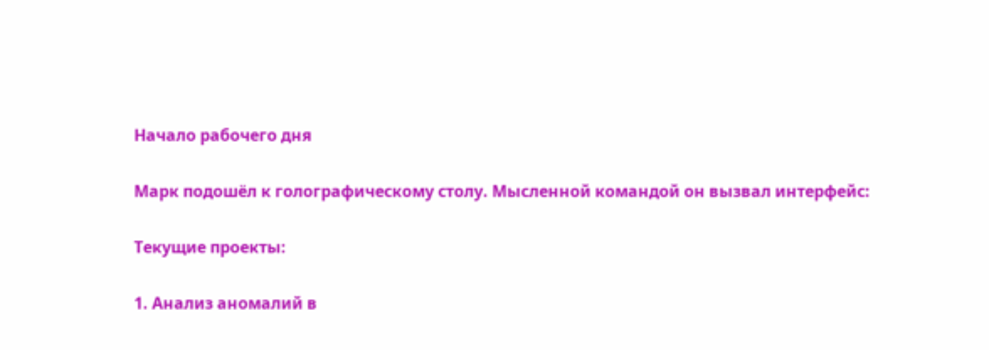Начало рабочего дня

Марк подошёл к голографическому столу. Мысленной командой он вызвал интерфейс:

Текущие проекты:

1. Анализ аномалий в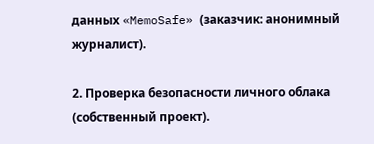данных «MemoSafe» (заказчик: анонимный журналист).

2. Проверка безопасности личного облака (собственный проект).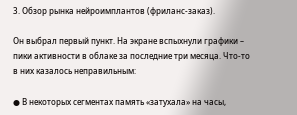3. Обзор рынка нейроимплантов (фриланс‑заказ).

Он выбрал первый пункт. На экране вспыхнули графики – пики активности в облаке за последние три месяца. Что‑то в них казалось неправильным:

● В некоторых сегментах память «затухала» на часы,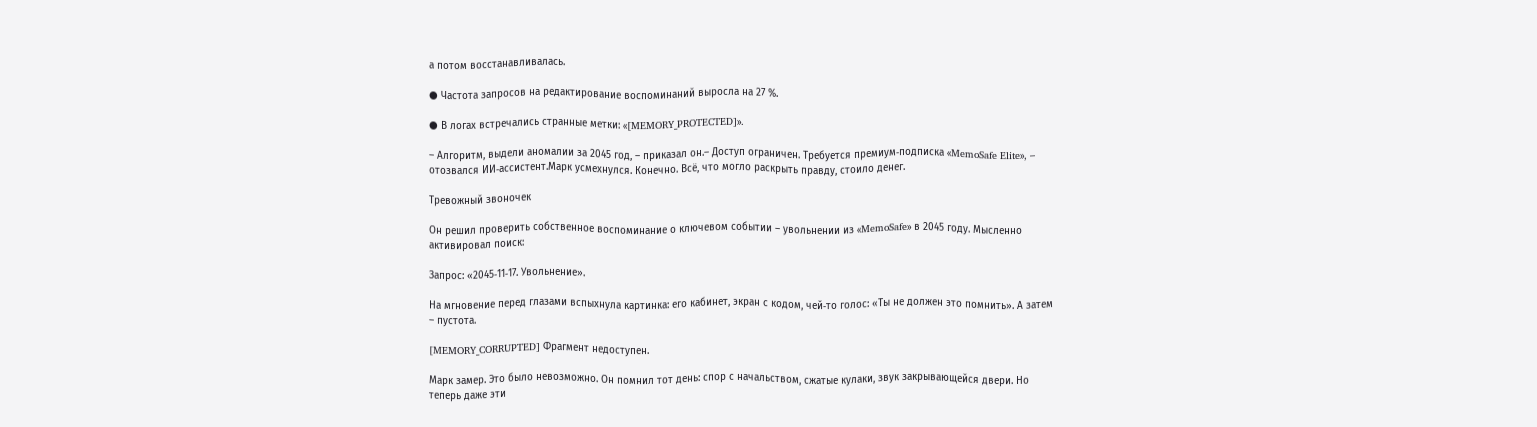а потом восстанавливалась.

● Частота запросов на редактирование воспоминаний выросла на 27 %.

● В логах встречались странные метки: «[MEMORY_PROTECTED]».

– Алгоритм, выдели аномалии за 2045 год, – приказал он.– Доступ ограничен. Требуется премиум‑подписка «MemoSafe Elite», – отозвался ИИ‑ассистент.Марк усмехнулся. Конечно. Всё, что могло раскрыть правду, стоило денег.

Тревожный звоночек

Он решил проверить собственное воспоминание о ключевом событии – увольнении из «MemoSafe» в 2045 году. Мысленно активировал поиск:

Запрос: «2045‑11‑17. Увольнение».

На мгновение перед глазами вспыхнула картинка: его кабинет, экран с кодом, чей‑то голос: «Ты не должен это помнить». А затем – пустота.

[MEMORY_CORRUPTED] Фрагмент недоступен.

Марк замер. Это было невозможно. Он помнил тот день: спор с начальством, сжатые кулаки, звук закрывающейся двери. Но теперь даже эти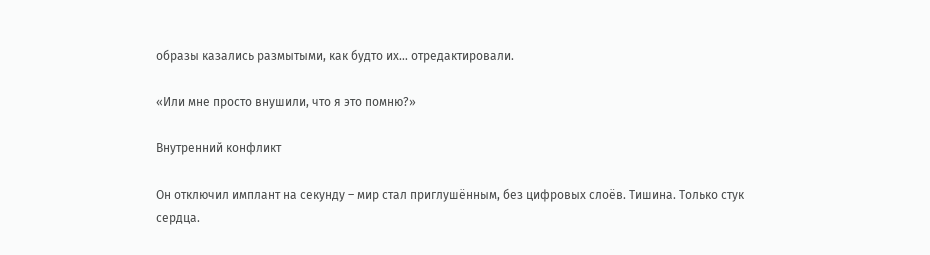образы казались размытыми, как будто их… отредактировали.

«Или мне просто внушили, что я это помню?»

Внутренний конфликт

Он отключил имплант на секунду – мир стал приглушённым, без цифровых слоёв. Тишина. Только стук сердца.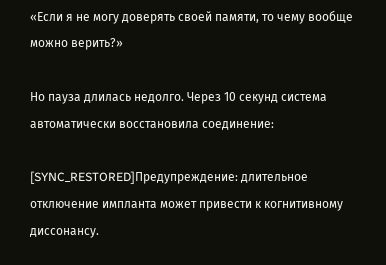«Если я не могу доверять своей памяти, то чему вообще можно верить?»

Но пауза длилась недолго. Через 10 секунд система автоматически восстановила соединение:

[SYNC_RESTORED]Предупреждение: длительное отключение импланта может привести к когнитивному диссонансу.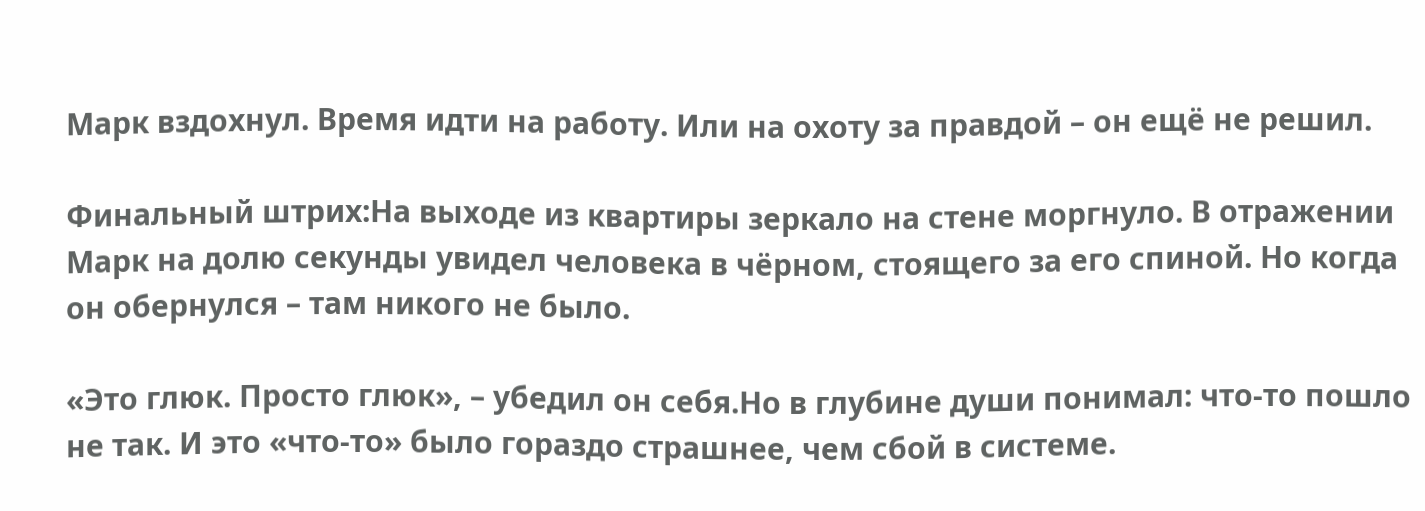Марк вздохнул. Время идти на работу. Или на охоту за правдой – он ещё не решил.

Финальный штрих:На выходе из квартиры зеркало на стене моргнуло. В отражении Марк на долю секунды увидел человека в чёрном, стоящего за его спиной. Но когда он обернулся – там никого не было.

«Это глюк. Просто глюк», – убедил он себя.Но в глубине души понимал: что‑то пошло не так. И это «что‑то» было гораздо страшнее, чем сбой в системе.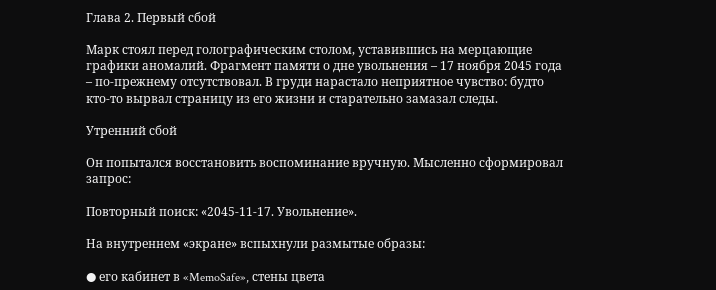Глава 2. Первый сбой

Марк стоял перед голографическим столом, уставившись на мерцающие графики аномалий. Фрагмент памяти о дне увольнения – 17 ноября 2045 года – по‑прежнему отсутствовал. В груди нарастало неприятное чувство: будто кто‑то вырвал страницу из его жизни и старательно замазал следы.

Утренний сбой

Он попытался восстановить воспоминание вручную. Мысленно сформировал запрос:

Повторный поиск: «2045‑11‑17. Увольнение».

На внутреннем «экране» вспыхнули размытые образы:

● его кабинет в «MemoSafe», стены цвета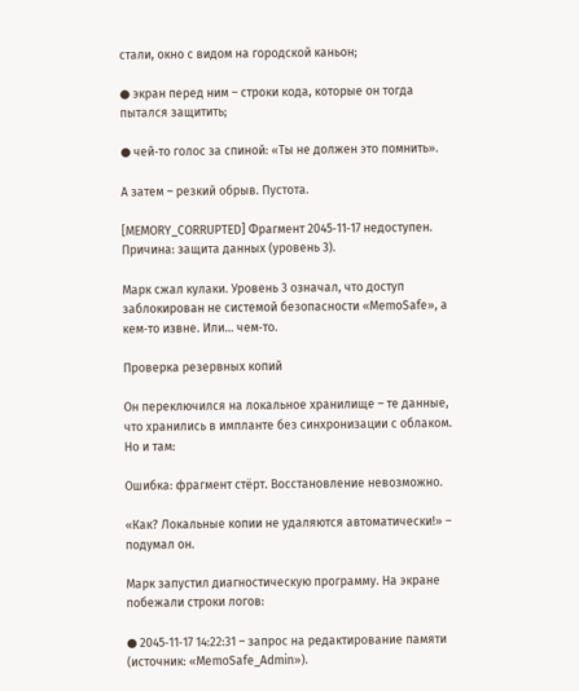стали, окно с видом на городской каньон;

● экран перед ним – строки кода, которые он тогда пытался защитить;

● чей‑то голос за спиной: «Ты не должен это помнить».

А затем – резкий обрыв. Пустота.

[MEMORY_CORRUPTED] Фрагмент 2045‑11‑17 недоступен. Причина: защита данных (уровень 3).

Марк сжал кулаки. Уровень 3 означал, что доступ заблокирован не системой безопасности «MemoSafe», а кем‑то извне. Или… чем‑то.

Проверка резервных копий

Он переключился на локальное хранилище – те данные, что хранились в импланте без синхронизации с облаком. Но и там:

Ошибка: фрагмент стёрт. Восстановление невозможно.

«Как? Локальные копии не удаляются автоматически!» – подумал он.

Марк запустил диагностическую программу. На экране побежали строки логов:

● 2045‑11‑17 14:22:31 – запрос на редактирование памяти (источник: «MemoSafe_Admin»).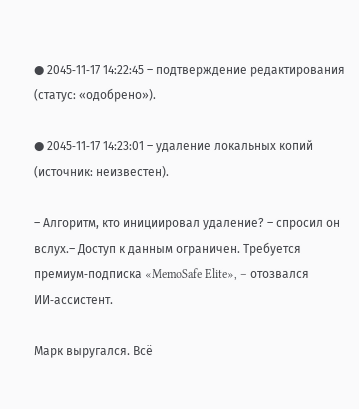● 2045‑11‑17 14:22:45 – подтверждение редактирования (статус: «одобрено»).

● 2045‑11‑17 14:23:01 – удаление локальных копий (источник: неизвестен).

– Алгоритм, кто инициировал удаление? – спросил он вслух.– Доступ к данным ограничен. Требуется премиум‑подписка «MemoSafe Elite», – отозвался ИИ‑ассистент.

Марк выругался. Всё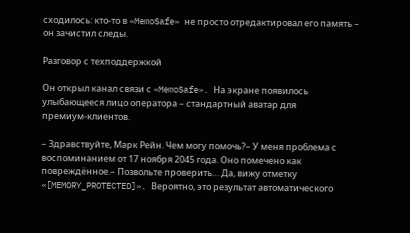сходилось: кто‑то в «MemoSafe» не просто отредактировал его память – он зачистил следы.

Разговор с техподдержкой

Он открыл канал связи с «MemoSafe». На экране появилось улыбающееся лицо оператора – стандартный аватар для премиум‑клиентов.

– Здравствуйте, Марк Рейн. Чем могу помочь?– У меня проблема с воспоминанием от 17 ноября 2045 года. Оно помечено как повреждённое.– Позвольте проверить… Да, вижу отметку «[MEMORY_PROTECTED]». Вероятно, это результат автоматического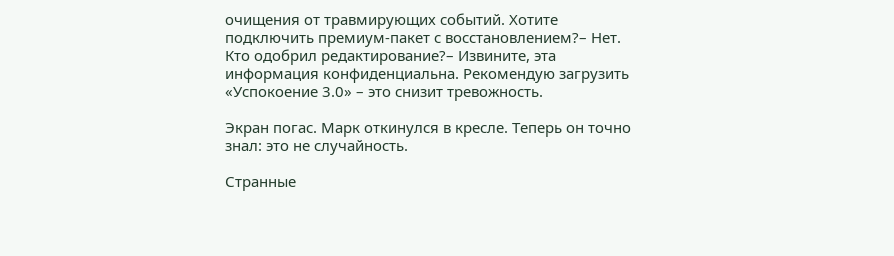очищения от травмирующих событий. Хотите подключить премиум‑пакет с восстановлением?– Нет. Кто одобрил редактирование?– Извините, эта информация конфиденциальна. Рекомендую загрузить «Успокоение 3.0» – это снизит тревожность.

Экран погас. Марк откинулся в кресле. Теперь он точно знал: это не случайность.

Странные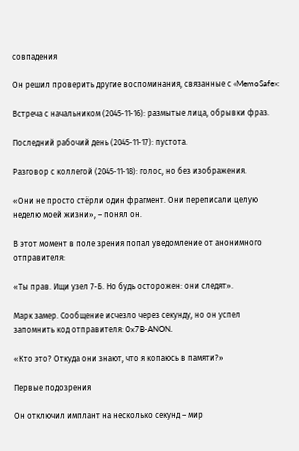совпадения

Он решил проверить другие воспоминания, связанные с «MemoSafe»:

Встреча с начальником (2045‑11‑16): размытые лица, обрывки фраз.

Последний рабочий день (2045‑11‑17): пустота.

Разговор с коллегой (2045‑11‑18): голос, но без изображения.

«Они не просто стёрли один фрагмент. Они переписали целую неделю моей жизни», – понял он.

В этот момент в поле зрения попал уведомление от анонимного отправителя:

«Ты прав. Ищи узел 7‑Б. Но будь осторожен: они следят».

Марк замер. Сообщение исчезло через секунду, но он успел запомнить код отправителя: 0x7B‑ANON.

«Кто это? Откуда они знают, что я копаюсь в памяти?»

Первые подозрения

Он отключил имплант на несколько секунд – мир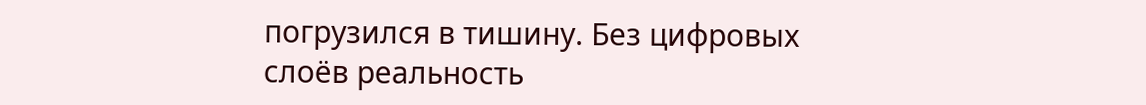погрузился в тишину. Без цифровых слоёв реальность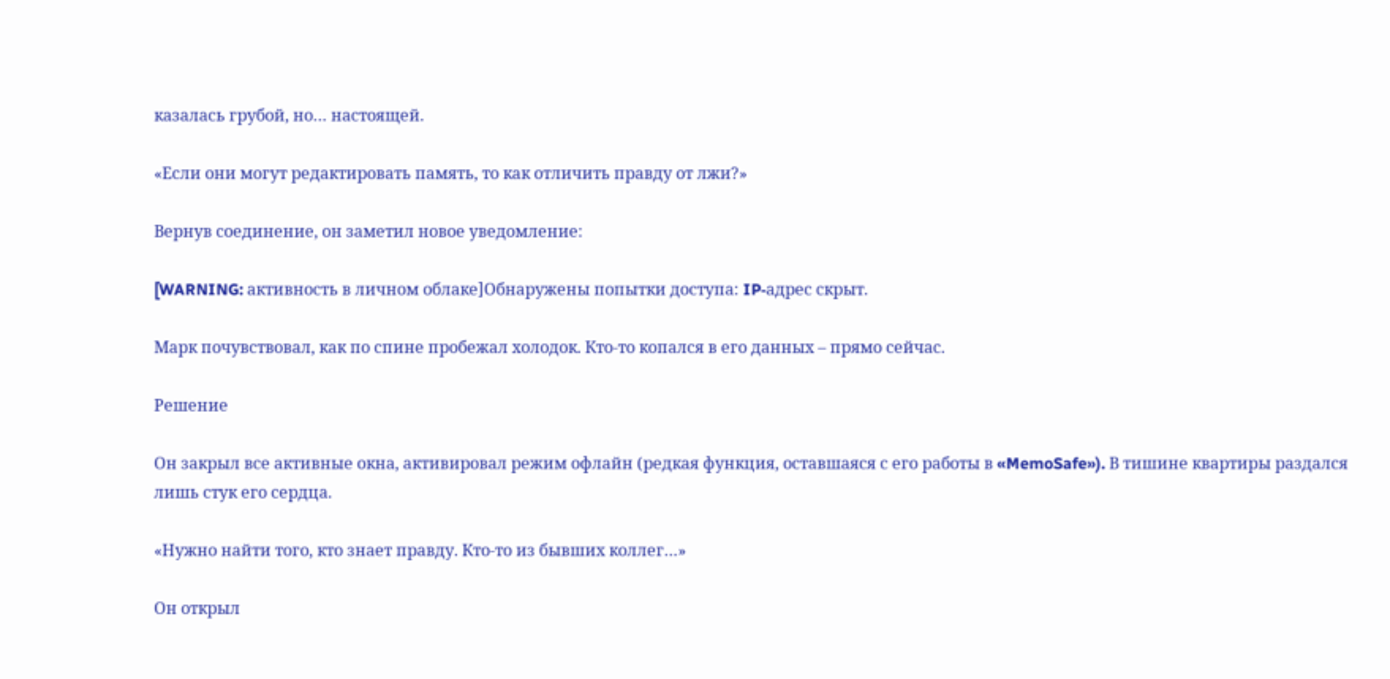казалась грубой, но… настоящей.

«Если они могут редактировать память, то как отличить правду от лжи?»

Вернув соединение, он заметил новое уведомление:

[WARNING: активность в личном облаке]Обнаружены попытки доступа: IP‑адрес скрыт.

Марк почувствовал, как по спине пробежал холодок. Кто‑то копался в его данных – прямо сейчас.

Решение

Он закрыл все активные окна, активировал режим офлайн (редкая функция, оставшаяся с его работы в «MemoSafe»). В тишине квартиры раздался лишь стук его сердца.

«Нужно найти того, кто знает правду. Кто‑то из бывших коллег…»

Он открыл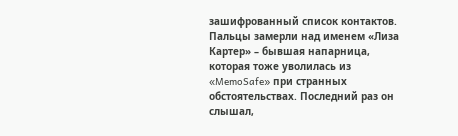зашифрованный список контактов. Пальцы замерли над именем «Лиза Картер» – бывшая напарница, которая тоже уволилась из «MemoSafe» при странных обстоятельствах. Последний раз он слышал,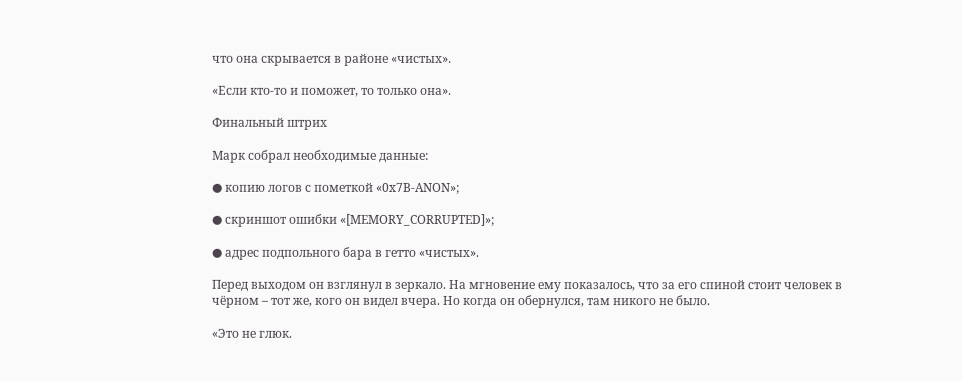что она скрывается в районе «чистых».

«Если кто‑то и поможет, то только она».

Финальный штрих

Марк собрал необходимые данные:

● копию логов с пометкой «0x7B‑ANON»;

● скриншот ошибки «[MEMORY_CORRUPTED]»;

● адрес подпольного бара в гетто «чистых».

Перед выходом он взглянул в зеркало. На мгновение ему показалось, что за его спиной стоит человек в чёрном – тот же, кого он видел вчера. Но когда он обернулся, там никого не было.

«Это не глюк.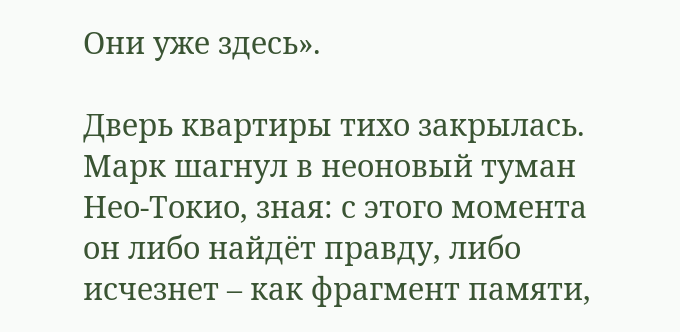Они уже здесь».

Дверь квартиры тихо закрылась. Марк шагнул в неоновый туман Нео‑Токио, зная: с этого момента он либо найдёт правду, либо исчезнет – как фрагмент памяти,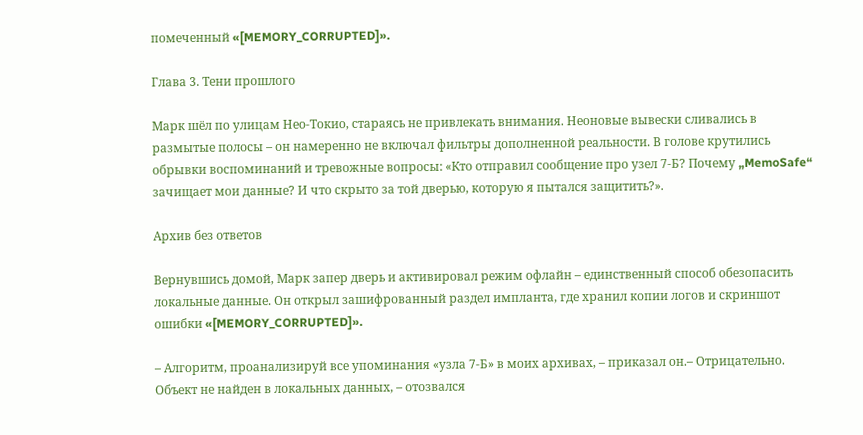помеченный «[MEMORY_CORRUPTED]».

Глава 3. Тени прошлого

Марк шёл по улицам Нео‑Токио, стараясь не привлекать внимания. Неоновые вывески сливались в размытые полосы – он намеренно не включал фильтры дополненной реальности. В голове крутились обрывки воспоминаний и тревожные вопросы: «Кто отправил сообщение про узел 7‑Б? Почему „MemoSafe“ зачищает мои данные? И что скрыто за той дверью, которую я пытался защитить?».

Архив без ответов

Вернувшись домой, Марк запер дверь и активировал режим офлайн – единственный способ обезопасить локальные данные. Он открыл зашифрованный раздел импланта, где хранил копии логов и скриншот ошибки «[MEMORY_CORRUPTED]».

– Алгоритм, проанализируй все упоминания «узла 7‑Б» в моих архивах, – приказал он.– Отрицательно. Объект не найден в локальных данных, – отозвался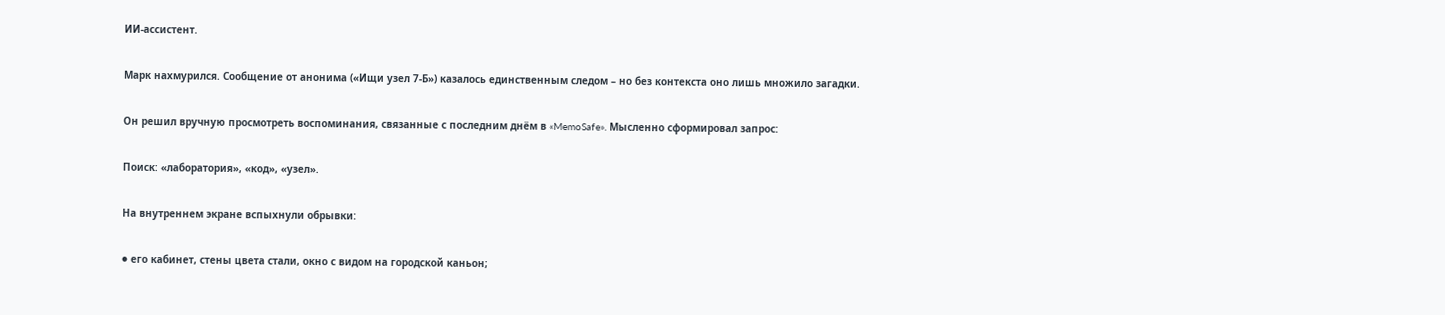ИИ‑ассистент.

Марк нахмурился. Сообщение от анонима («Ищи узел 7‑Б») казалось единственным следом – но без контекста оно лишь множило загадки.

Он решил вручную просмотреть воспоминания, связанные с последним днём в «MemoSafe». Мысленно сформировал запрос:

Поиск: «лаборатория», «код», «узел».

На внутреннем экране вспыхнули обрывки:

● его кабинет, стены цвета стали, окно с видом на городской каньон;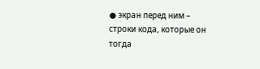● экран перед ним – строки кода, которые он тогда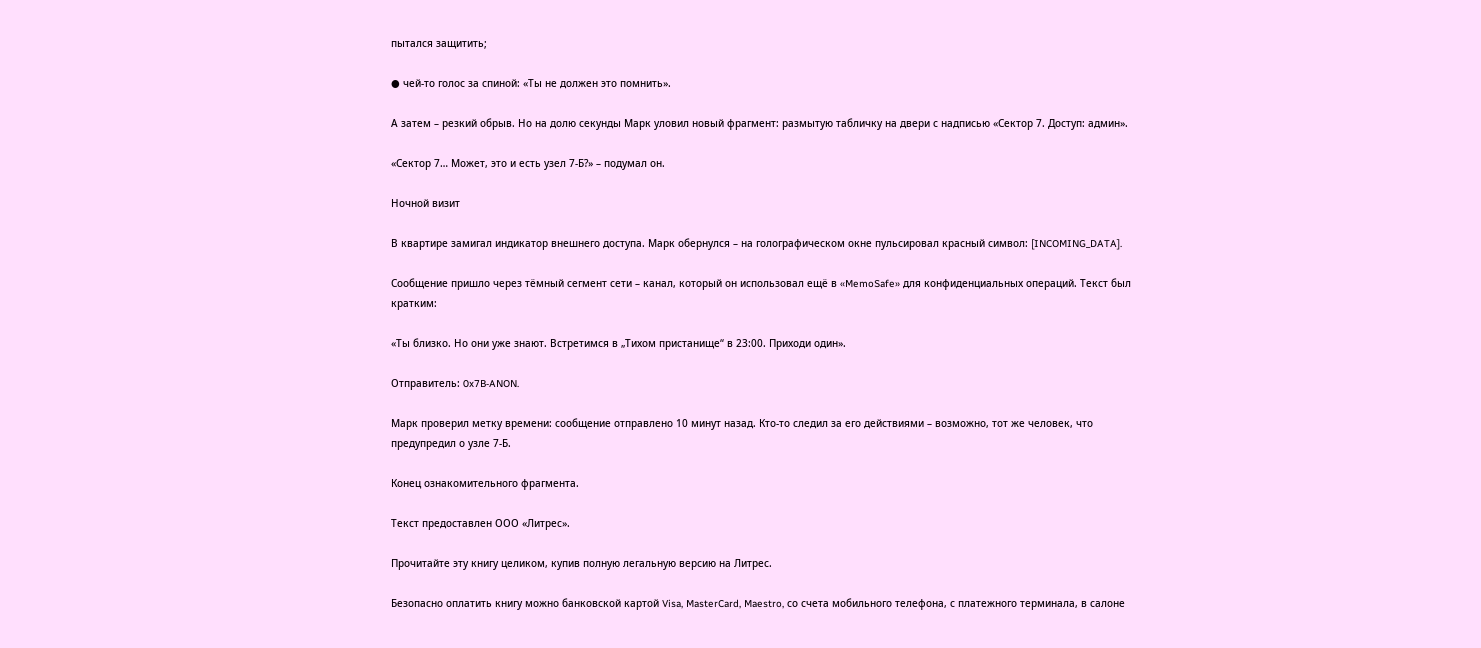пытался защитить;

● чей‑то голос за спиной: «Ты не должен это помнить».

А затем – резкий обрыв. Но на долю секунды Марк уловил новый фрагмент: размытую табличку на двери с надписью «Сектор 7. Доступ: админ».

«Сектор 7… Может, это и есть узел 7‑Б?» – подумал он.

Ночной визит

В квартире замигал индикатор внешнего доступа. Марк обернулся – на голографическом окне пульсировал красный символ: [INCOMING_DATA].

Сообщение пришло через тёмный сегмент сети – канал, который он использовал ещё в «MemoSafe» для конфиденциальных операций. Текст был кратким:

«Ты близко. Но они уже знают. Встретимся в „Тихом пристанище“ в 23:00. Приходи один».

Отправитель: 0x7B‑ANON.

Марк проверил метку времени: сообщение отправлено 10 минут назад. Кто‑то следил за его действиями – возможно, тот же человек, что предупредил о узле 7‑Б.

Конец ознакомительного фрагмента.

Текст предоставлен ООО «Литрес».

Прочитайте эту книгу целиком, купив полную легальную версию на Литрес.

Безопасно оплатить книгу можно банковской картой Visa, MasterCard, Maestro, со счета мобильного телефона, с платежного терминала, в салоне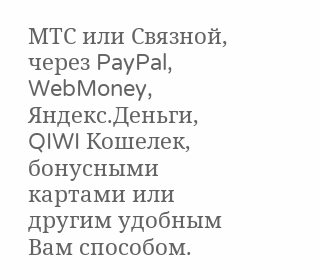МТС или Связной, через PayPal, WebMoney, Яндекс.Деньги, QIWI Кошелек, бонусными картами или другим удобным Вам способом.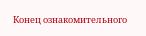Конец ознакомительного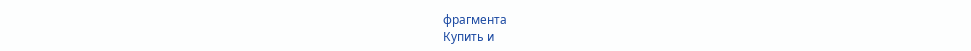фрагмента
Купить и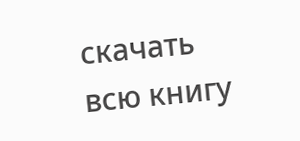скачать всю книгу